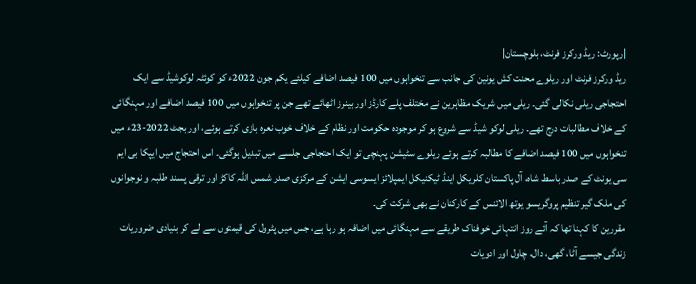|رپورٹ: ریڈ ورکرز فرنٹ، بلوچستان|
ریڈ ورکرز فرنٹ اور ریلوے محنت کش یونین کی جانب سے تنخواہوں میں 100 فیصد اضافے کیلئے یکم جون 2022ء کو کوئٹہ لوکوشیڈ سے ایک احتجاجی ریلی نکالی گئی۔ ریلی میں شریک مظاہرین نے مختلف پلے کارڈز اور بینرز اٹھائے تھے جن پر تنخواہوں میں 100 فیصد اضافے اور مہنگائی کے خلاف مطالبات درج تھے۔ ریلی لوکو شیڈ سے شروع ہو کر موجودہ حکومت اور نظام کے خلاف خوب نعرہ بازی کرتے ہوئے، اور بجٹ 2022-23ء میں تنخواہوں میں 100 فیصد اضافے کا مطالبہ کرتے ہوئے ریلوے سٹیشن پہنچی تو ایک احتجاجی جلسے میں تبدیل ہوگئی۔ اس احتجاج میں ایپکا بی ایم سی یونٹ کے صدر باسط شاہ، آل پاکستان کلریکل اینڈ ٹیکنیکل ایمپلائز ایسوسی ایشن کے مرکزی صدر شمس اللہ کاکڑ اور ترقی پسند طلبہ و نوجوانوں کی ملک گیر تنظیم پروگریسو یوتھ الائنس کے کارکنان نے بھی شرکت کی۔
مقررین کا کہنا تھا کہ آئے روز انتہائی خوفناک طریقے سے مہنگائی میں اضافہ ہو رہا ہے، جس میں پٹرول کی قیمتوں سے لے کر بنیادی ضروریات زندگی جیسے آٹا، گھی، دال، چاول اور ادویات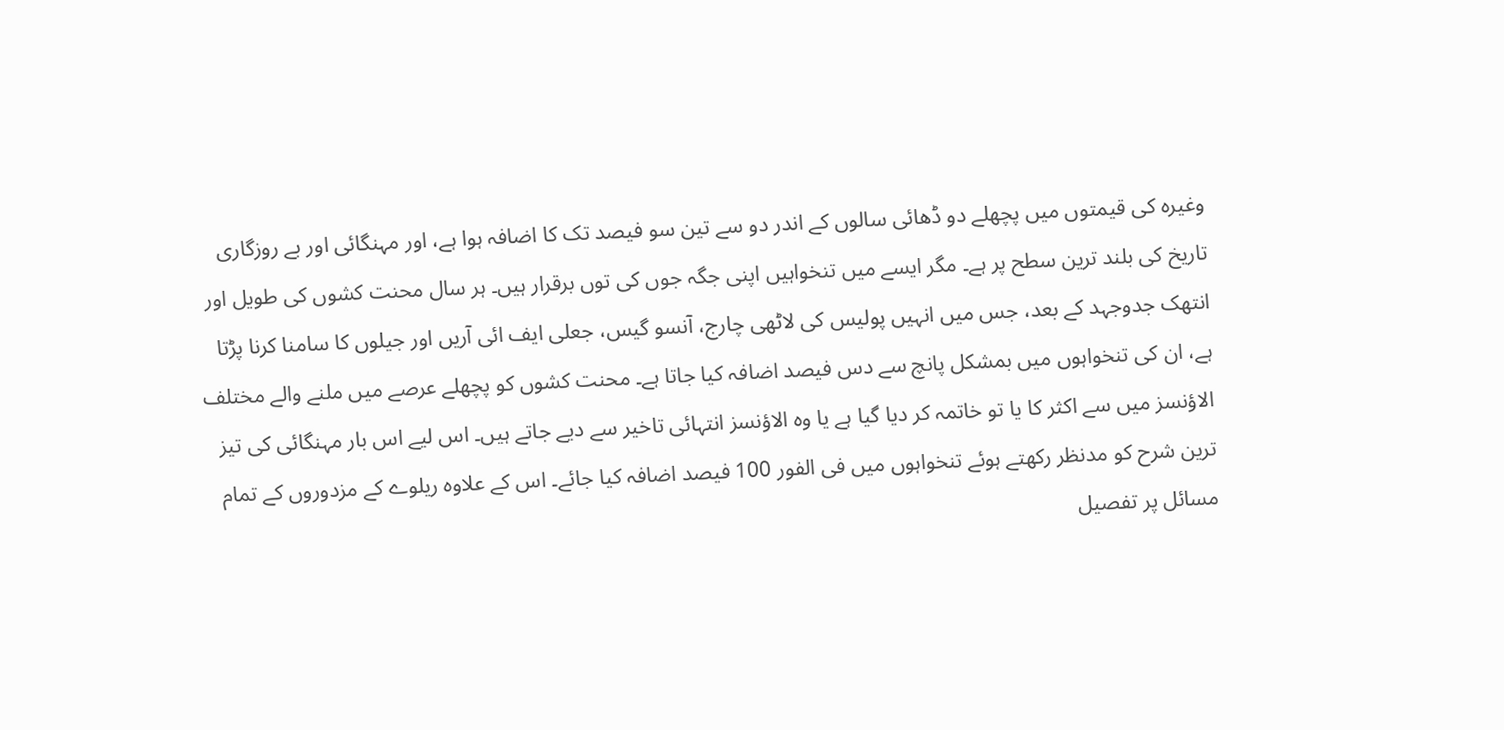وغیرہ کی قیمتوں میں پچھلے دو ڈھائی سالوں کے اندر دو سے تین سو فیصد تک کا اضافہ ہوا ہے، اور مہنگائی اور بے روزگاری تاریخ کی بلند ترین سطح پر ہے۔ مگر ایسے میں تنخواہیں اپنی جگہ جوں کی توں برقرار ہیں۔ ہر سال محنت کشوں کی طویل اور انتھک جدوجہد کے بعد، جس میں انہیں پولیس کی لاٹھی چارج، آنسو گیس، جعلی ایف ائی آریں اور جیلوں کا سامنا کرنا پڑتا ہے، ان کی تنخواہوں میں بمشکل پانچ سے دس فیصد اضافہ کیا جاتا ہے۔ محنت کشوں کو پچھلے عرصے میں ملنے والے مختلف الاؤنسز میں سے اکثر کا یا تو خاتمہ کر دیا گیا ہے یا وہ الاؤنسز انتہائی تاخیر سے دیے جاتے ہیں۔ اس لیے اس بار مہنگائی کی تیز ترین شرح کو مدنظر رکھتے ہوئے تنخواہوں میں فی الفور 100 فیصد اضافہ کیا جائے۔ اس کے علاوہ ریلوے کے مزدوروں کے تمام مسائل پر تفصیل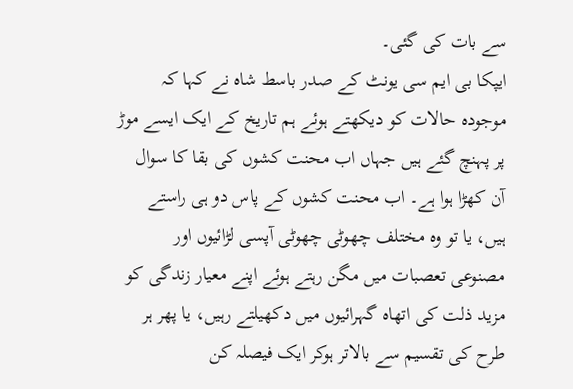سے بات کی گئی۔
ایپکا بی ایم سی یونٹ کے صدر باسط شاہ نے کہا کہ موجودہ حالات کو دیکھتے ہوئے ہم تاریخ کے ایک ایسے موڑ پر پہنچ گئے ہیں جہاں اب محنت کشوں کی بقا کا سوال آن کھڑا ہوا ہے۔ اب محنت کشوں کے پاس دو ہی راستے ہیں، یا تو وہ مختلف چھوٹی چھوٹی آپسی لڑائیوں اور مصنوعی تعصبات میں مگن رہتے ہوئے اپنے معیار زندگی کو مزید ذلت کی اتھاہ گہرائیوں میں دکھیلتے رہیں، یا پھر ہر طرح کی تقسیم سے بالاتر ہوکر ایک فیصلہ کن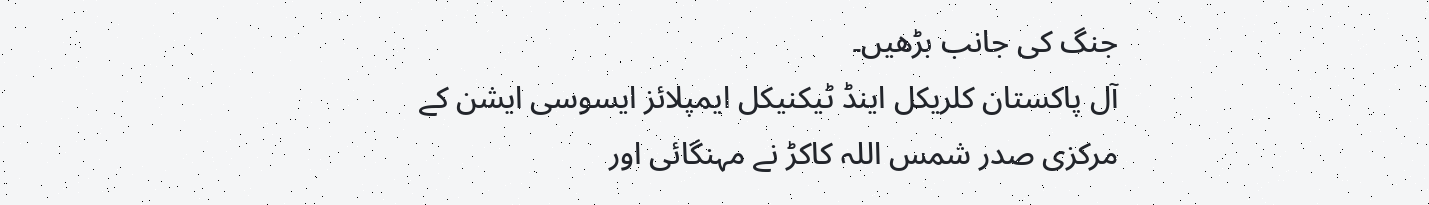جنگ کی جانب بڑھیں۔
آل پاکستان کلریکل اینڈ ٹیکنیکل ایمپلائز ایسوسی ایشن کے مرکزی صدر شمس اللہ کاکڑ نے مہنگائی اور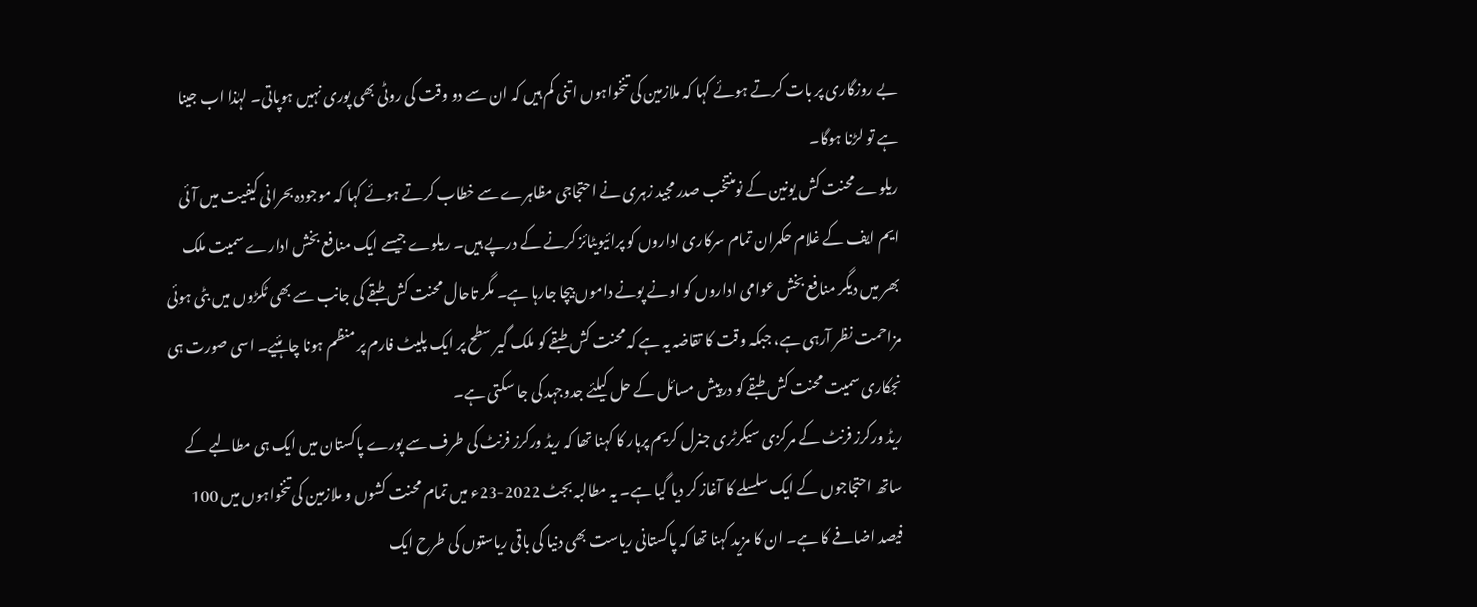بے روزگاری پر بات کرتے ہوئے کہا کہ ملازمین کی تنخواہوں اتنی کم ہیں کہ ان سے دو وقت کی روٹی بھی پوری نہیں ہوپاتی۔ لہٰذا اب جینا ہے تو لڑنا ہوگا۔
ریلوے محنت کش یونین کے نومنتخب صدر مجید زہری نے احتجاجی مظاہرے سے خطاب کرتے ہوئے کہا کہ موجودہ بحرانی کیفیت میں آئی ایم ایف کے غلام حکمران تمام سرکاری اداروں کو پرائیویٹائز کرنے کے درپے ہیں۔ ریلوے جیسے ایک منافع بخش ادارے سمیت ملک بھر میں دیگر منافع بخش عوامی اداروں کو اونے پونے داموں بیچا جارہا ہے۔ مگر تاحال محنت کش طبقے کی جانب سے بھی ٹکڑوں میں بٹی ہوئی مزاحمت نظر آرہی ہے، جبکہ وقت کا تقاضہ یہ ہے کہ محنت کش طبقے کو ملک گیر سطح پر ایک پلیٹ فارم پر منظم ہونا چاہئیے۔ اسی صورت ہی نجکاری سمیت محنت کش طبقے کو درپیش مسائل کے حل کیلئے جدوجہد کی جا سکتی ہے۔
ریڈ ورکرز فرنٹ کے مرکزی سیکرٹری جنرل کریم پرہار کا کہنا تھا کہ ریڈ ورکرز فرنٹ کی طرف سے پورے پاکستان میں ایک ہی مطالبے کے ساتھ احتجاجوں کے ایک سلسلے کا آغاز کر دیا گیا ہے۔ یہ مطالبہ بجٹ 2022-23ء میں تمام محنت کشوں و ملازمین کی تنخواہوں میں 100 فیصد اضافے کا ہے۔ ان کا مزید کہنا تھا کہ پاکستانی ریاست بھی دنیا کی باقی ریاستوں کی طرح ایک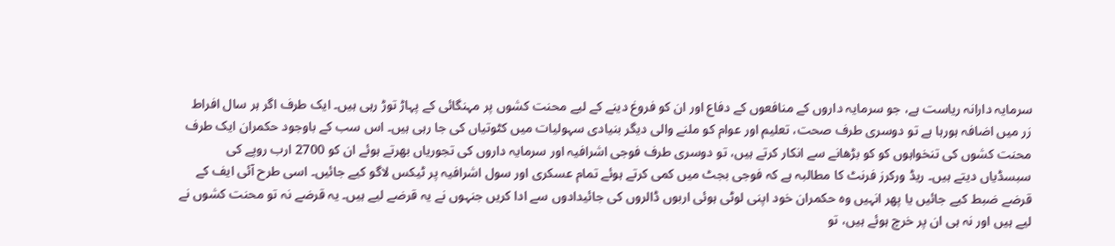سرمایہ دارانہ ریاست ہے، جو سرمایہ داروں کے منافعوں کے دفاع اور ان کو فروغ دینے کے لیے محنت کشوں پر مہنگائی کے پہاڑ توڑ رہی ہیں۔ ایک طرف اگر ہر سال افراط زر میں اضافہ ہورہا ہے تو دوسری طرف صحت، تعلیم اور عوام کو ملنے والی دیگر بنیادی سہولیات میں کٹوتیاں کی جا رہی ہیں۔ اس سب کے باوجود حکمران ایک طرف محنت کشوں کی تنخواہوں کو کو بڑھانے سے انکار کرتے ہیں، تو دوسری طرف فوجی اشرافیہ اور سرمایہ داروں کی تجوریاں بھرتے ہوئے ان کو 2700 ارب روپے کی سبسڈیاں دیتے ہیں۔ ریڈ ورکرز فرنٹ کا مطالبہ ہے کہ فوجی بجٹ میں کمی کرتے ہوئے تمام عسکری اور سول اشرافیہ پر ٹیکس لاگو کیے جائیں۔ اسی طرح آئی ایف کے قرضے ضبط کیے جائیں یا پھر انہیں وہ حکمران خود اپنی لوٹی ہوئی اربوں ڈالروں کی جائیدادوں سے ادا کریں جنہوں نے یہ قرضے لیے ہیں۔ یہ قرضے نہ تو محنت کشوں نے لیے ہیں اور نہ ہی ان پر خرچ ہوئے ہیں، تو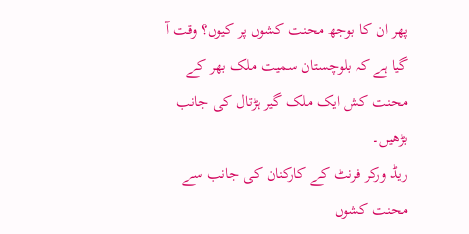پھر ان کا بوجھ محنت کشوں پر کیوں؟ وقت آ گیا ہے کہ بلوچستان سمیت ملک بھر کے محنت کش ایک ملک گیر ہڑتال کی جانب بڑھیں۔
ریڈ ورکر فرنٹ کے کارکنان کی جانب سے محنت کشوں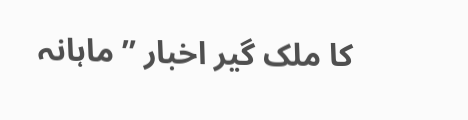کا ملک گیر اخبار ”ماہانہ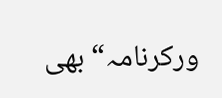ورکرنامہ“ بھی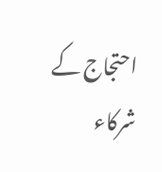احتجاج کے شرکاء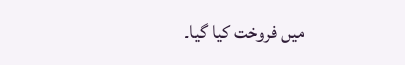میں فروخت کیا گیا۔